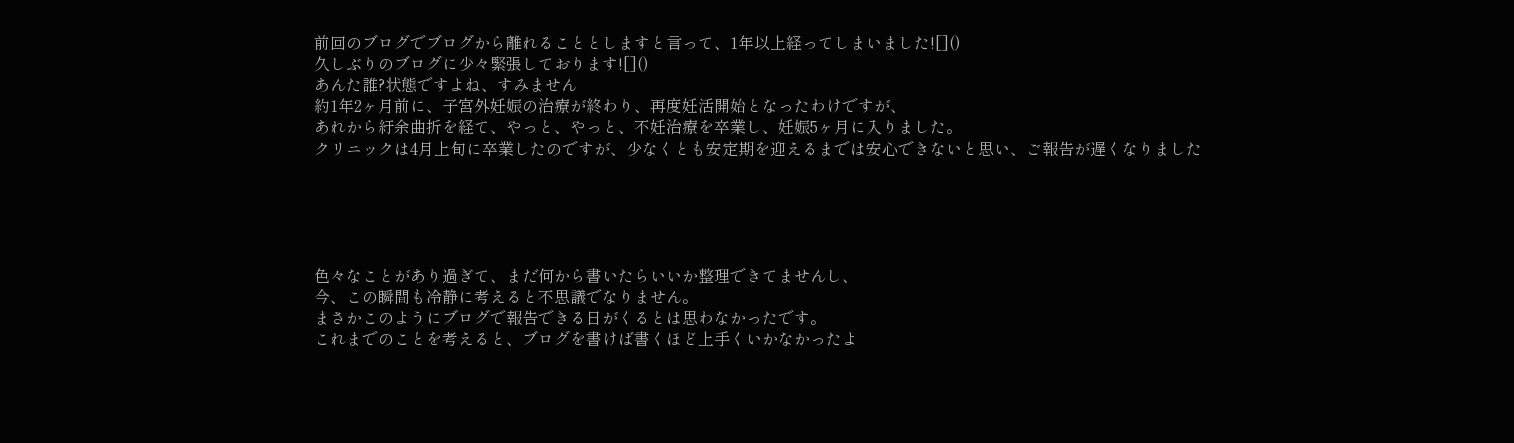前回のブログでブログから離れることとしますと言って、1年以上経ってしまいました![]()
久しぶりのブログに少々緊張しております![]()
あんた誰?状態ですよね、すみません
約1年2ヶ月前に、子宮外妊娠の治療が終わり、再度妊活開始となったわけですが、
あれから紆余曲折を経て、やっと、やっと、不妊治療を卒業し、妊娠5ヶ月に入りました。
クリニックは4月上旬に卒業したのですが、少なくとも安定期を迎えるまでは安心できないと思い、ご報告が遅くなりました





色々なことがあり過ぎて、まだ何から書いたらいいか整理できてませんし、
今、この瞬間も冷静に考えると不思議でなりません。
まさかこのようにブログで報告できる日がくるとは思わなかったです。
これまでのことを考えると、ブログを書けば書くほど上手くいかなかったよ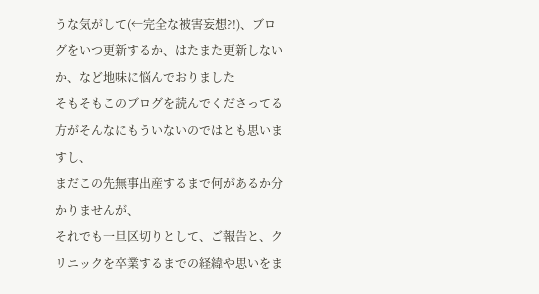うな気がして(←完全な被害妄想?!)、ブログをいつ更新するか、はたまた更新しないか、など地味に悩んでおりました
そもそもこのブログを読んでくださってる方がそんなにもういないのではとも思いますし、
まだこの先無事出産するまで何があるか分かりませんが、
それでも一旦区切りとして、ご報告と、クリニックを卒業するまでの経緯や思いをま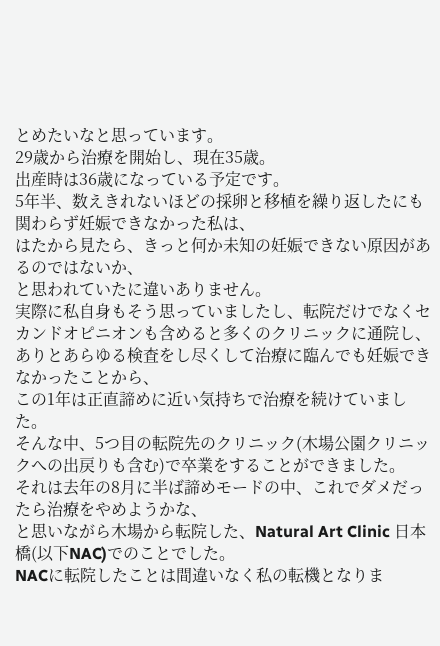とめたいなと思っています。
29歳から治療を開始し、現在35歳。
出産時は36歳になっている予定です。
5年半、数えきれないほどの採卵と移植を繰り返したにも関わらず妊娠できなかった私は、
はたから見たら、きっと何か未知の妊娠できない原因があるのではないか、
と思われていたに違いありません。
実際に私自身もそう思っていましたし、転院だけでなくセカンドオピニオンも含めると多くのクリニックに通院し、
ありとあらゆる検査をし尽くして治療に臨んでも妊娠できなかったことから、
この1年は正直諦めに近い気持ちで治療を続けていました。
そんな中、5つ目の転院先のクリニック(木場公園クリニックへの出戻りも含む)で卒業をすることができました。
それは去年の8月に半ば諦めモードの中、これでダメだったら治療をやめようかな、
と思いながら木場から転院した、Natural Art Clinic 日本橋(以下NAC)でのことでした。
NACに転院したことは間違いなく私の転機となりま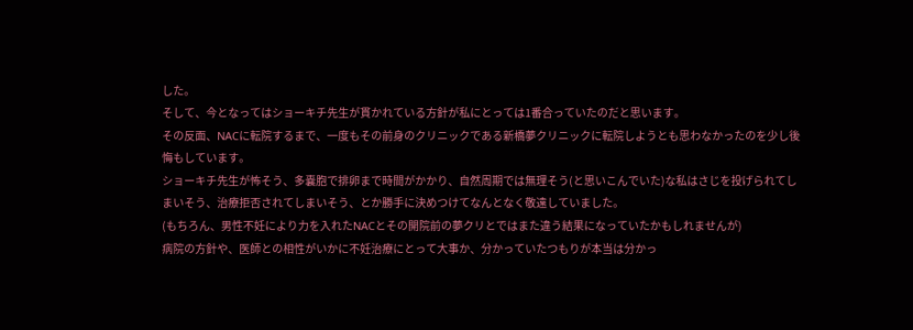した。
そして、今となってはショーキチ先生が貫かれている方針が私にとっては1番合っていたのだと思います。
その反面、NACに転院するまで、一度もその前身のクリニックである新橋夢クリニックに転院しようとも思わなかったのを少し後悔もしています。
ショーキチ先生が怖そう、多嚢胞で排卵まで時間がかかり、自然周期では無理そう(と思いこんでいた)な私はさじを投げられてしまいそう、治療拒否されてしまいそう、とか勝手に決めつけてなんとなく敬遠していました。
(もちろん、男性不妊により力を入れたNACとその開院前の夢クリとではまた違う結果になっていたかもしれませんが)
病院の方針や、医師との相性がいかに不妊治療にとって大事か、分かっていたつもりが本当は分かっ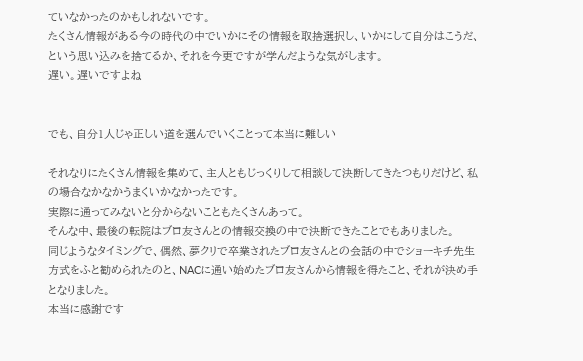ていなかったのかもしれないです。
たくさん情報がある今の時代の中でいかにその情報を取捨選択し、いかにして自分はこうだ、という思い込みを捨てるか、それを今更ですが学んだような気がします。
遅い。遅いですよね


でも、自分1人じゃ正しい道を選んでいくことって本当に難しい

それなりにたくさん情報を集めて、主人ともじっくりして相談して決断してきたつもりだけど、私の場合なかなかうまくいかなかったです。
実際に通ってみないと分からないこともたくさんあって。
そんな中、最後の転院はブロ友さんとの情報交換の中で決断できたことでもありました。
同じようなタイミングで、偶然、夢クリで卒業されたブロ友さんとの会話の中でショーキチ先生方式をふと勧められたのと、NACに通い始めたブロ友さんから情報を得たこと、それが決め手となりました。
本当に感謝です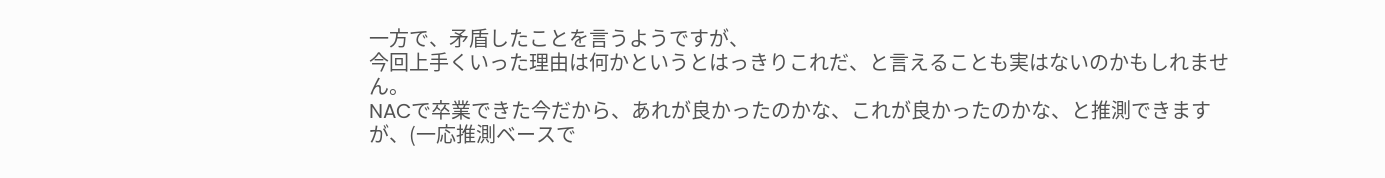一方で、矛盾したことを言うようですが、
今回上手くいった理由は何かというとはっきりこれだ、と言えることも実はないのかもしれません。
NACで卒業できた今だから、あれが良かったのかな、これが良かったのかな、と推測できますが、(一応推測ベースで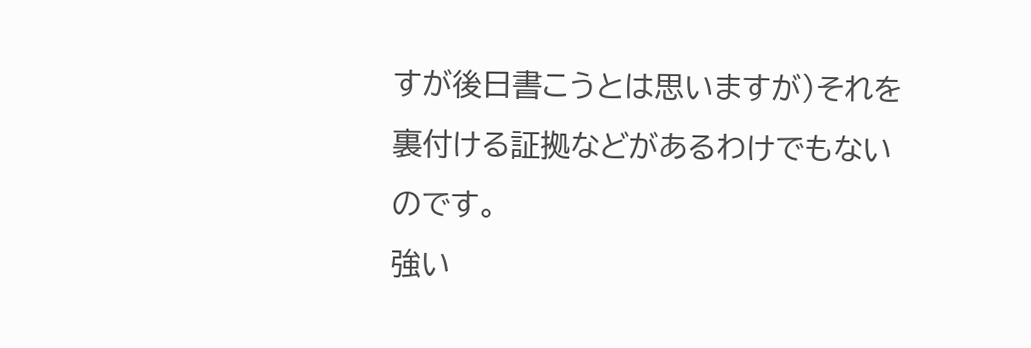すが後日書こうとは思いますが)それを裏付ける証拠などがあるわけでもないのです。
強い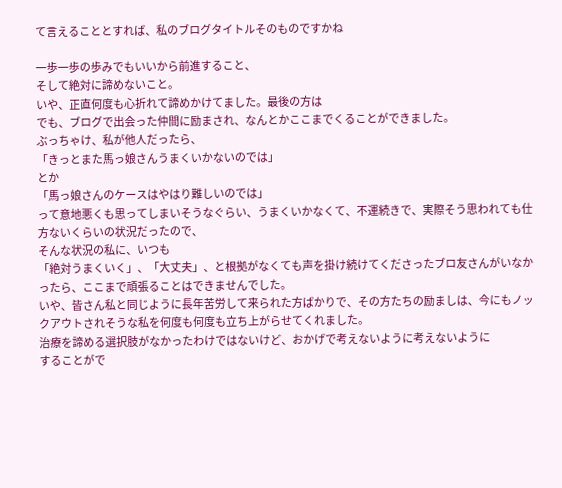て言えることとすれば、私のブログタイトルそのものですかね

一歩一歩の歩みでもいいから前進すること、
そして絶対に諦めないこと。
いや、正直何度も心折れて諦めかけてました。最後の方は
でも、ブログで出会った仲間に励まされ、なんとかここまでくることができました。
ぶっちゃけ、私が他人だったら、
「きっとまた馬っ娘さんうまくいかないのでは」
とか
「馬っ娘さんのケースはやはり難しいのでは」
って意地悪くも思ってしまいそうなぐらい、うまくいかなくて、不運続きで、実際そう思われても仕方ないくらいの状況だったので、
そんな状況の私に、いつも
「絶対うまくいく」、「大丈夫」、と根拠がなくても声を掛け続けてくださったブロ友さんがいなかったら、ここまで頑張ることはできませんでした。
いや、皆さん私と同じように長年苦労して来られた方ばかりで、その方たちの励ましは、今にもノックアウトされそうな私を何度も何度も立ち上がらせてくれました。
治療を諦める選択肢がなかったわけではないけど、おかげで考えないように考えないように
することがで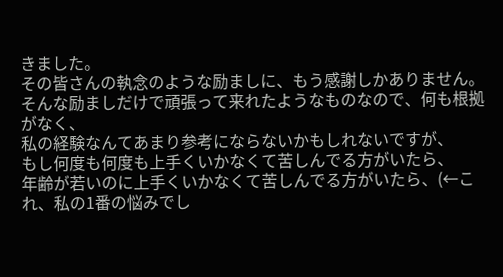きました。
その皆さんの執念のような励ましに、もう感謝しかありません。
そんな励ましだけで頑張って来れたようなものなので、何も根拠がなく、
私の経験なんてあまり参考にならないかもしれないですが、
もし何度も何度も上手くいかなくて苦しんでる方がいたら、
年齢が若いのに上手くいかなくて苦しんでる方がいたら、(←これ、私の1番の悩みでし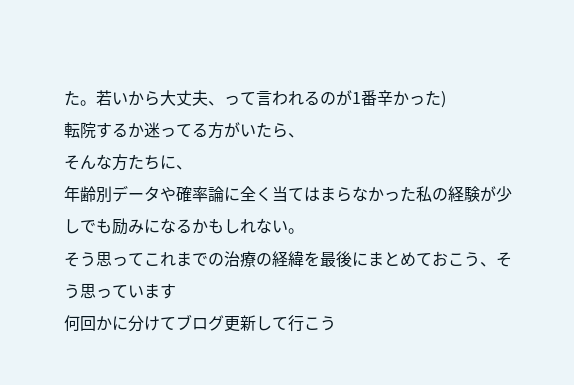た。若いから大丈夫、って言われるのが1番辛かった)
転院するか迷ってる方がいたら、
そんな方たちに、
年齢別データや確率論に全く当てはまらなかった私の経験が少しでも励みになるかもしれない。
そう思ってこれまでの治療の経緯を最後にまとめておこう、そう思っています
何回かに分けてブログ更新して行こう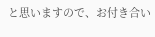と思いますので、お付き合い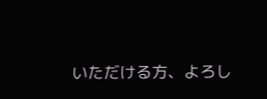いただける方、よろし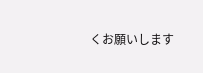くお願いします